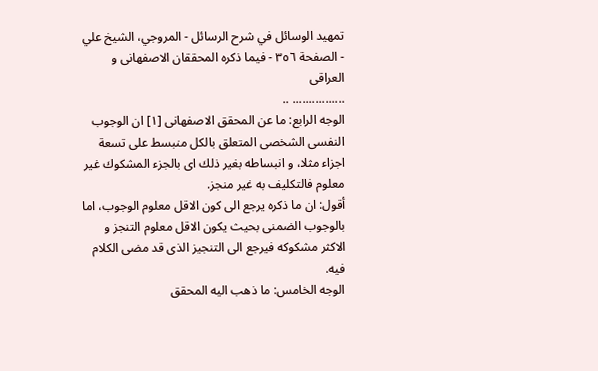تمهيد الوسائل في شرح الرسائل - المروجي، الشيخ علي - الصفحة ٣٥٦ - فيما ذكره المحققان الاصفهانى و العراقى
................ ..
الوجه الرابع: ما عن المحقق الاصفهانى [١] ان الوجوب النفسى الشخصى المتعلق بالكل منبسط على تسعة اجزاء مثلا، و انبساطه بغير ذلك اى بالجزء المشكوك غير معلوم فالتكليف به غير منجز.
أقول: ان ما ذكره يرجع الى كون الاقل معلوم الوجوب، اما بالوجوب الضمنى بحيث يكون الاقل معلوم التنجز و الاكثر مشكوكه فيرجع الى التنجيز الذى قد مضى الكلام فيه.
الوجه الخامس: ما ذهب اليه المحقق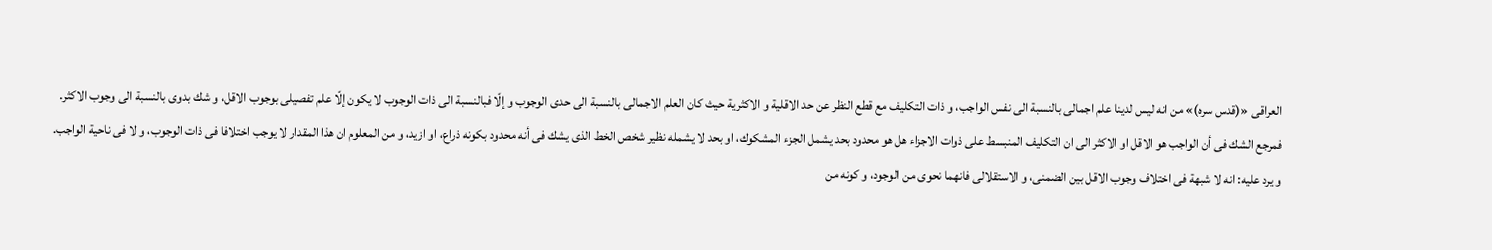العراقى «(قدس سره)» من انه ليس لدينا علم اجمالى بالنسبة الى نفس الواجب، و ذات التكليف مع قطع النظر عن حد الاقلية و الاكثرية حيث كان العلم الاجمالى بالنسبة الى حدى الوجوب و إلّا فبالنسبة الى ذات الوجوب لا يكون إلّا علم تفصيلى بوجوب الاقل، و شك بدوى بالنسبة الى وجوب الاكثر.
فمرجع الشك فى أن الواجب هو الاقل او الاكثر الى ان التكليف المنبسط على ذوات الاجزاء هل هو محدود بحد يشمل الجزء المشكوك، او بحد لا يشمله نظير شخص الخط الذى يشك فى أنه محدود بكونه ذراع، او ازيد، و من المعلوم ان هذا المقدار لا يوجب اختلافا فى ذات الوجوب، و لا فى ناحية الواجب.
و يرد عليه: انه لا شبهة فى اختلاف وجوب الاقل بين الضمنى، و الاستقلالى فانهما نحوى من الوجود، و كونه من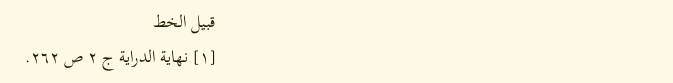قبيل الخط
[١] نهاية الدراية ج ٢ ص ٢٦٢.